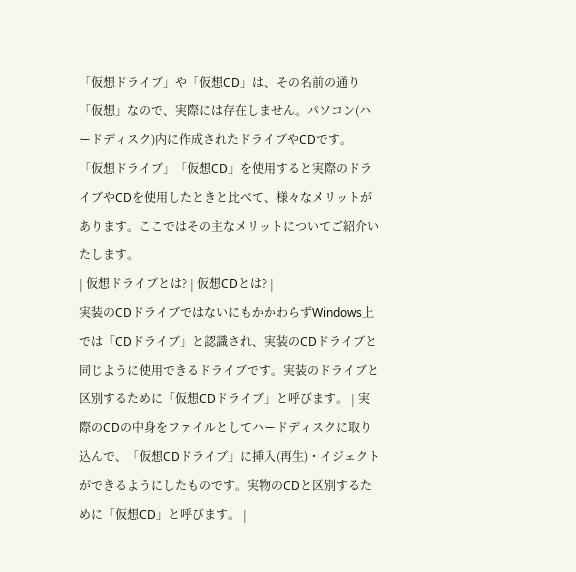「仮想ドライブ」や「仮想CD」は、その名前の通り「仮想」なので、実際には存在しません。パソコン(ハードディスク)内に作成されたドライブやCDです。
「仮想ドライブ」「仮想CD」を使用すると実際のドライブやCDを使用したときと比べて、様々なメリットがあります。ここではその主なメリットについてご紹介いたします。
| 仮想ドライブとは? | 仮想CDとは? |
実装のCDドライブではないにもかかわらずWindows上では「CDドライブ」と認識され、実装のCDドライブと同じように使用できるドライブです。実装のドライブと区別するために「仮想CDドライブ」と呼びます。 | 実際のCDの中身をファイルとしてハードディスクに取り込んで、「仮想CDドライブ」に挿入(再生)・イジェクトができるようにしたものです。実物のCDと区別するために「仮想CD」と呼びます。 |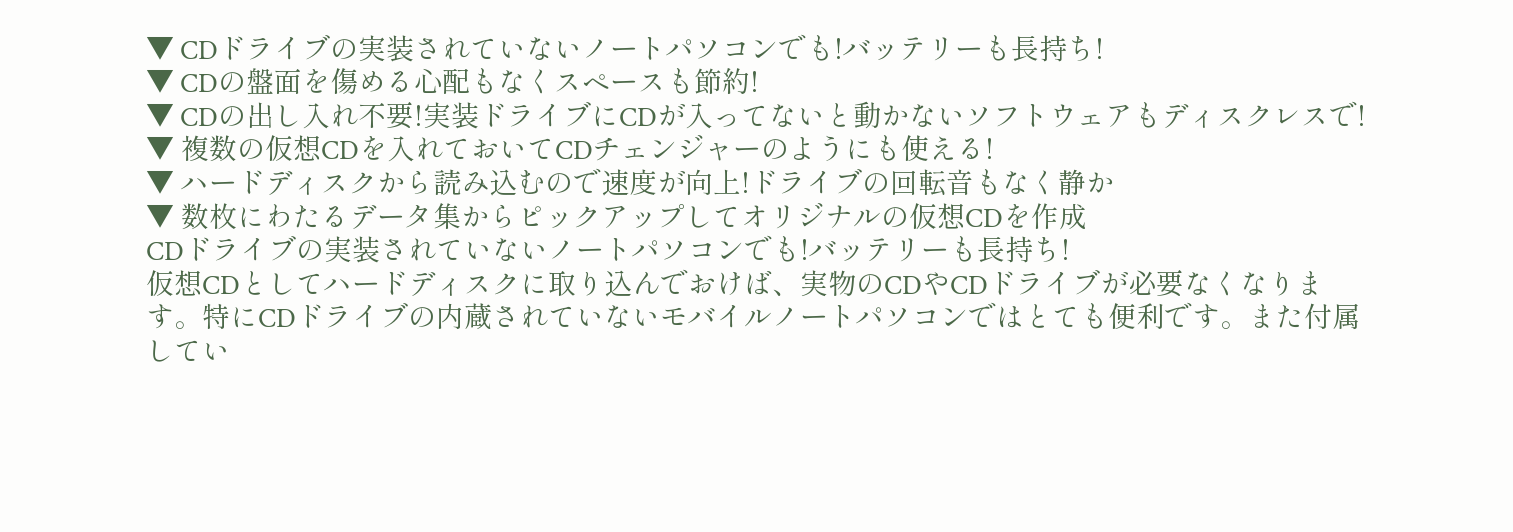▼ CDドライブの実装されていないノートパソコンでも!バッテリーも長持ち!
▼ CDの盤面を傷める心配もなくスペースも節約!
▼ CDの出し入れ不要!実装ドライブにCDが入ってないと動かないソフトウェアもディスクレスで!
▼ 複数の仮想CDを入れておいてCDチェンジャーのようにも使える!
▼ ハードディスクから読み込むので速度が向上!ドライブの回転音もなく静か
▼ 数枚にわたるデータ集からピックアップしてオリジナルの仮想CDを作成
CDドライブの実装されていないノートパソコンでも!バッテリーも長持ち!
仮想CDとしてハードディスクに取り込んでおけば、実物のCDやCDドライブが必要なくなります。特にCDドライブの内蔵されていないモバイルノートパソコンではとても便利です。また付属してい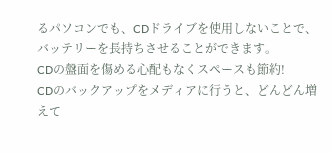るパソコンでも、CDドライブを使用しないことで、バッテリーを長持ちさせることができます。
CDの盤面を傷める心配もなくスペースも節約!
CDのバックアップをメディアに行うと、どんどん増えて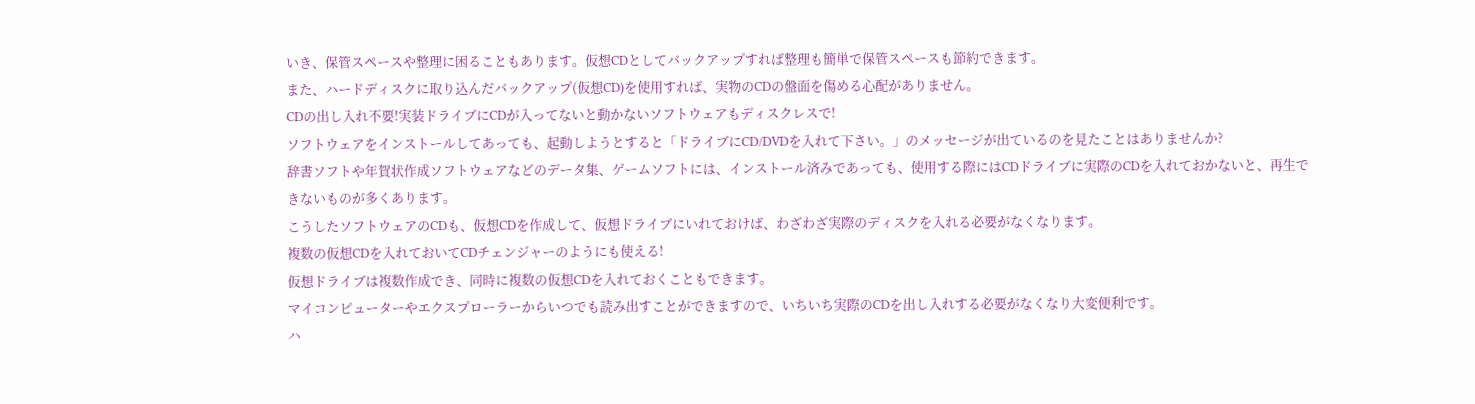いき、保管スペースや整理に困ることもあります。仮想CDとしてバックアップすれば整理も簡単で保管スペースも節約できます。
また、ハードディスクに取り込んだバックアップ(仮想CD)を使用すれば、実物のCDの盤面を傷める心配がありません。
CDの出し入れ不要!実装ドライブにCDが入ってないと動かないソフトウェアもディスクレスで!
ソフトウェアをインストールしてあっても、起動しようとすると「ドライブにCD/DVDを入れて下さい。」のメッセージが出ているのを見たことはありませんか?
辞書ソフトや年賀状作成ソフトウェアなどのデータ集、ゲームソフトには、インストール済みであっても、使用する際にはCDドライブに実際のCDを入れておかないと、再生できないものが多くあります。
こうしたソフトウェアのCDも、仮想CDを作成して、仮想ドライブにいれておけば、わざわざ実際のディスクを入れる必要がなくなります。
複数の仮想CDを入れておいてCDチェンジャーのようにも使える!
仮想ドライブは複数作成でき、同時に複数の仮想CDを入れておくこともできます。
マイコンピューターやエクスプローラーからいつでも読み出すことができますので、いちいち実際のCDを出し入れする必要がなくなり大変便利です。
ハ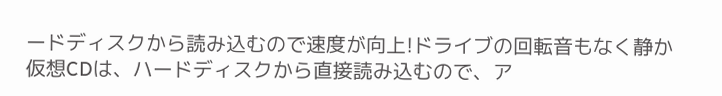ードディスクから読み込むので速度が向上!ドライブの回転音もなく静か
仮想CDは、ハードディスクから直接読み込むので、ア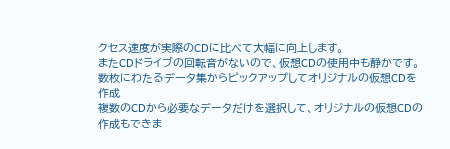クセス速度が実際のCDに比べて大幅に向上します。
またCDドライブの回転音がないので、仮想CDの使用中も静かです。
数枚にわたるデータ集からピックアップしてオリジナルの仮想CDを作成
複数のCDから必要なデータだけを選択して、オリジナルの仮想CDの作成もできま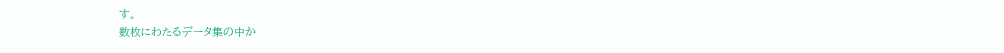す。
数枚にわたるデータ集の中か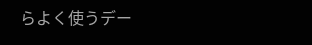らよく使うデー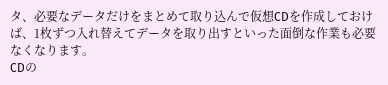タ、必要なデータだけをまとめて取り込んで仮想CDを作成しておけば、1枚ずつ入れ替えてデータを取り出すといった面倒な作業も必要なくなります。
CDの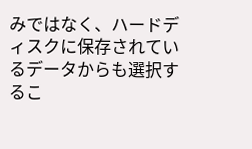みではなく、ハードディスクに保存されているデータからも選択するこ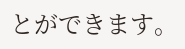とができます。